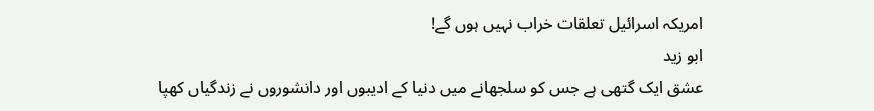امریکہ اسرائیل تعلقات خراب نہیں ہوں گے!
ابو زید
عشق ایک گتھی ہے جس کو سلجھانے میں دنیا کے ادیبوں اور دانشوروں نے زندگیاں کھپا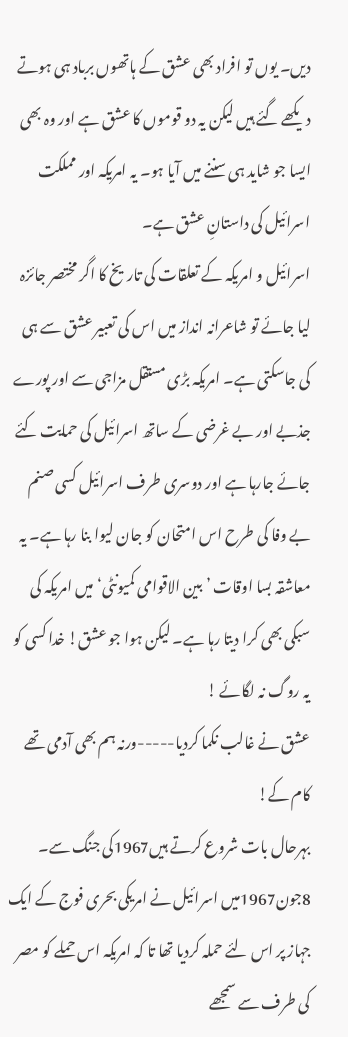دیں۔ یوں تو افراد بھی عشق کے ہاتھوں برباد ہی ہوتے دیکھے گئے ہیں لیکن یہ دو قوموں کا عشق ہے اور وہ بھی ایسا جو شاید ہی سننے میں آیا ہو۔ یہ امریکہ اور مملکت اسرائیل کی داستانِ عشق ہے۔
اسرائیل و امریکہ کے تعلقات کی تاریخ کا اگر مختصر جائزہ لیا جائے تو شاعرانہ انداز میں اس کی تعبیر عشق سے ہی کی جاسکتی ہے۔ امریکہ بڑی مستقل مزاجی سے اور پورے جذبے اور بے غرضی کے ساتھ اسرائیل کی حمایت کئے جائے جارہا ہے اور دوسری طرف اسرائیل کسی صنم بے وفا کی طرح اس امتحان کو جان لیوا بنا رہا ہے۔ یہ معاشقہ بسا اوقات ’بین الاقوامی کمیونٹی‘ میں امریکہ کی سبکی بھی کرا دیتا رہا ہے۔ لیکن ہوا جو عشق! خدا کسی کو یہ روگ نہ لگائے !
عشق نے غالب نکما کردیا-----ورنہ ہم بھی آدمی تھے کام کے!
بہرحال بات شروع کرتے ہیں1967کی جنگ سے۔ 8جون1967میں اسرائیل نے امریکی بحری فوج کے ایک جہاز پر اس لئے حملہ کردیا تھا تا کہ امریکہ اس حملے کو مصر کی طرف سے سمجھے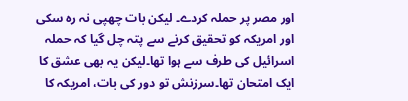اور مصر پر حملہ کردے۔ لیکن بات چھپی نہ رہ سکی اور امریکہ کو تحقیق کرنے سے پتہ چل گیا کہ حملہ اسرائیل کی طرف سے ہوا تھا۔لیکن یہ بھی عشق کا ایک امتحان تھا۔سرزنش تو دور کی بات، امریکہ کا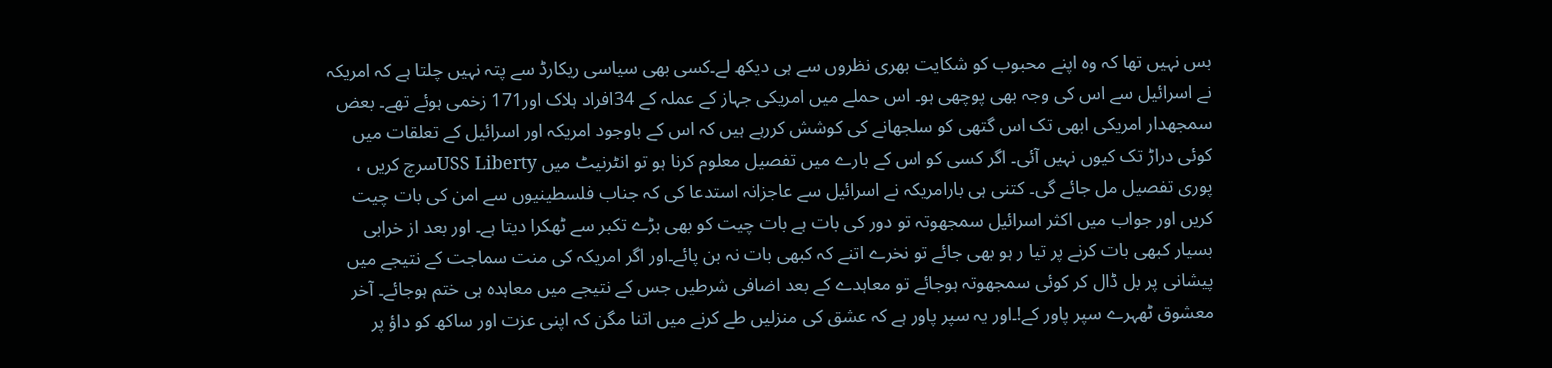بس نہیں تھا کہ وہ اپنے محبوب کو شکایت بھری نظروں سے ہی دیکھ لے۔کسی بھی سیاسی ریکارڈ سے پتہ نہیں چلتا ہے کہ امریکہ نے اسرائیل سے اس کی وجہ بھی پوچھی ہو۔ اس حملے میں امریکی جہاز کے عملہ کے 34افراد ہلاک اور171 زخمی ہوئے تھے۔ بعض سمجھدار امریکی ابھی تک اس گتھی کو سلجھانے کی کوشش کررہے ہیں کہ اس کے باوجود امریکہ اور اسرائیل کے تعلقات میں کوئی دراڑ تک کیوں نہیں آئی۔ اگر کسی کو اس کے بارے میں تفصیل معلوم کرنا ہو تو انٹرنیٹ میں USS Libertyسرچ کریں ، پوری تفصیل مل جائے گی۔ کتنی ہی بارامریکہ نے اسرائیل سے عاجزانہ استدعا کی کہ جناب فلسطینیوں سے امن کی بات چیت کریں اور جواب میں اکثر اسرائیل سمجھوتہ تو دور کی بات ہے بات چیت کو بھی بڑے تکبر سے ٹھکرا دیتا ہے۔ اور بعد از خرابی بسیار کبھی بات کرنے پر تیا ر ہو بھی جائے تو نخرے اتنے کہ کبھی بات نہ بن پائے۔اور اگر امریکہ کی منت سماجت کے نتیجے میں پیشانی پر بل ڈال کر کوئی سمجھوتہ ہوجائے تو معاہدے کے بعد اضافی شرطیں جس کے نتیجے میں معاہدہ ہی ختم ہوجائے۔ آخر معشوق ٹھہرے سپر پاور کے!۔اور یہ سپر پاور ہے کہ عشق کی منزلیں طے کرنے میں اتنا مگن کہ اپنی عزت اور ساکھ کو داؤ پر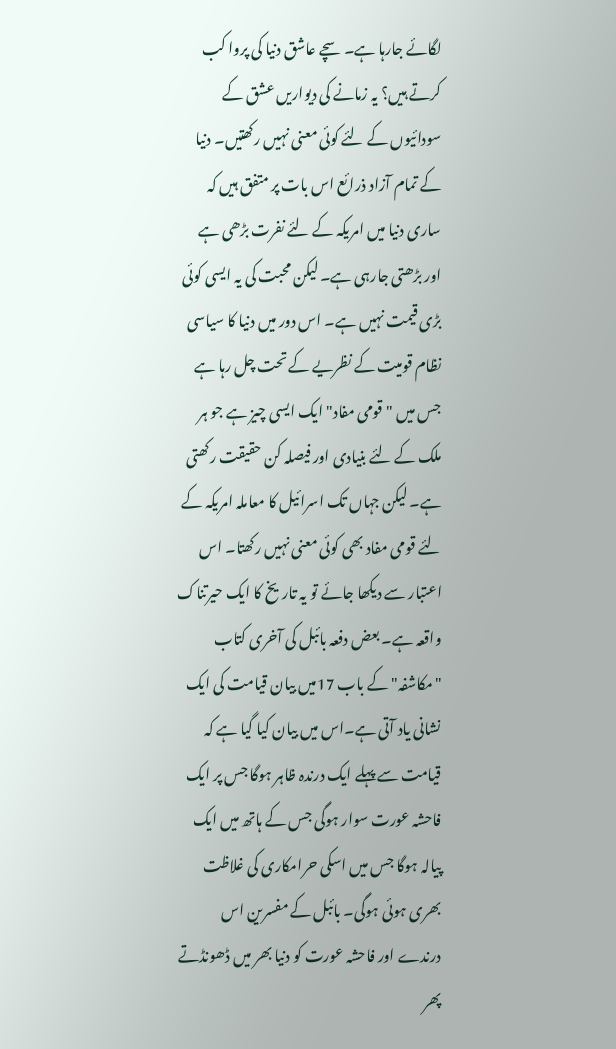لگائے جارہا ہے۔سچے عاشق دنیا کی پروا کب کرتے ہیں؟ یہ زمانے کی دیواریں عشق کے سودائیوں کے لئے کوئی معنی نہیں رکھتیں۔ دنیا کے تمام آزاد ذرائع اس بات پر متفق ہیں کہ ساری دنیا میں امریکہ کے لئے نفرت بڑھی ہے اور بڑھتی جارہی ہے۔ لیکن محبت کی یہ ایسی کوئی بڑی قیمت نہیں ہے۔ اس دور میں دنیا کا سیاسی نظام قومیت کے نظریے کے تحت چل رہا ہے جس میں "قومی مفاد" ایک ایسی چیز ہے جو ہر ملک کے لئے بنیادی اور فیصلہ کن حقیقت رکھتی ہے۔ لیکن جہاں تک اسرائیل کا معاملہ امریکہ کے لئے قومی مفاد بھی کوئی معنی نہیں رکھتا۔ اس اعتبار سے دیکھا جائے تو یہ تاریخ کا ایک حیرتناک واقعہ ہے۔ بعض دفعہ بائبل کی آخری کتاب "مکاشفہ" کے باب 17میں بیان قیامت کی ایک نشانی یاد آتی ہے۔اس میں بیان کیا گیا ہے کہ قیامت سے پہلے ایک درندہ ظاہر ہوگا جس پر ایک فاحشہ عورت سوار ہوگی جس کے ہاتھ میں ایک پیالہ ہوگا جس میں اسکی حرامکاری کی غلاظت بھری ہوئی ہوگی۔ بائبل کے مفسرین اس درندے اور فاحشہ عورت کو دنیا بھر میں ڈھونڈتے پھر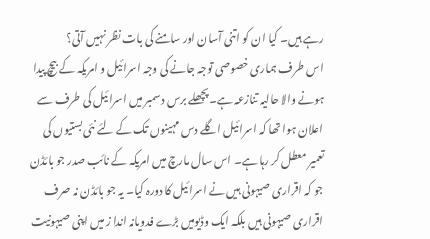رہے ہیں۔ کیا ان کو اتنی آسان اور سامنے کی بات نظر نہیں آتی؟
اس طرف ہماری خصوصی توجہ جانے کی وجہ اسرائیل و امریکہ کے بیچ پیدا ہونے والا حالیہ تنازعہ ہے۔پچھلے برس دسمبر میں اسرائیل کی طرف سے اعلان ہوا تھا کہ اسرائیل اگلے دس مہینوں تک کے لئے نئی بستیوں کی تعمیر معطل کر رہا ہے۔ اس سال مارچ میں امریکہ کے نائب صدر جو بائڈن جو کہ اقراری صیہونی ہیں نے اسرائیل کا دورہ کیا۔ یہ جو بائڈن نہ صرف اقراری صیہونی ہیں بلکہ ایک وڈیومیں بڑے فدویانہ اندا ز میں اپنی صیہونیت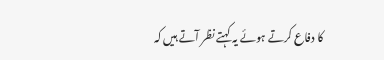کا دفاع کرتے ہوئے یہ کہتے نظر آتے ہیں کہ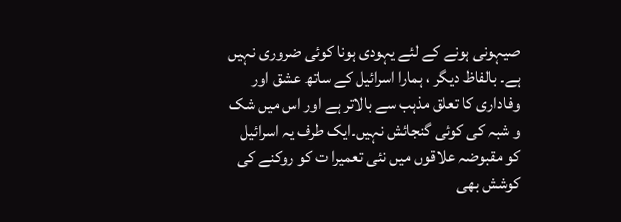صیہونی ہونے کے لئے یہودی ہونا کوئی ضروری نہیں ہے۔ بالفاظ دیگر ، ہمارا اسرائیل کے ساتھ عشق اور وفاداری کا تعلق مذہب سے بالاتر ہے اور اس میں شک و شبہ کی کوئی گنجائش نہیں۔ایک طرف یہ اسرائیل کو مقبوضہ علاقوں میں نئی تعمیرا ت کو روکنے کی کوشش بھی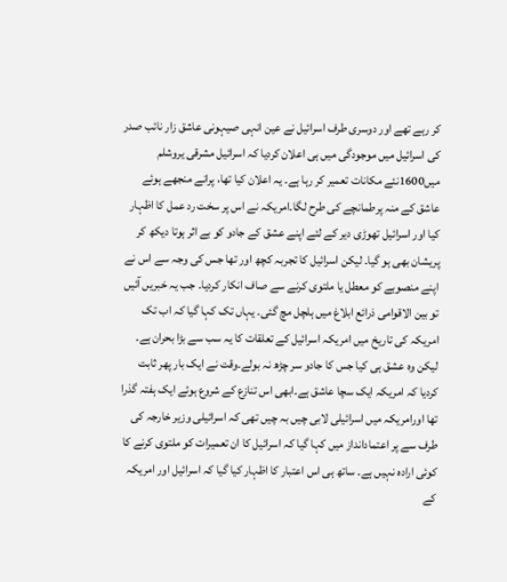کر رہے تھے اور دوسری طرف اسرائیل نے عین انہی صیہونی عاشق زار نائب صدر کی اسرائیل میں موجودگی میں ہی اعلان کردیا کہ اسرائیل مشرقی یروشلم میں1600نئے مکانات تعمیر کر رہا ہے۔ یہ اعلان کیا تھا، پرانے منجھے ہوئے عاشق کے منہ پرطمانچے کی طرح لگا۔امریکہ نے اس پر سخت رد عمل کا اظہار کیا اور اسرائیل تھوڑی دیر کے لئے اپنے عشق کے جادو کو بے اثر ہوتا دیکھ کر پریشان بھی ہو گیا۔ لیکن اسرائیل کا تجربہ کچھ اور تھا جس کی وجہ سے اس نے اپنے منصوبے کو معطل یا ملتوی کرنے سے صاف انکار کردیا۔ جب یہ خبریں آئیں تو بین الاقوامی ذرائع ابلاغ میں ہلچل مچ گئی۔ یہاں تک کہا گیا کہ اب تک امریکہ کی تاریخ میں امریکہ اسرائیل کے تعلقات کا یہ سب سے بڑا بحران ہے۔ لیکن وہ عشق ہی کیا جس کا جادو سر چڑھ نہ بولے۔وقت نے ایک بار پھر ثابت کردیا کہ امریکہ ایک سچا عاشق ہے۔ابھی اس تنازع کے شروع ہوئے ایک ہفتہ گذرا تھا اورامریکہ میں اسرائیلی لابی چیں بہ چیں تھی کہ اسرائیلی وزیر خارجہ کی طرف سے پر اعتمادانداز میں کہا گیا کہ اسرائیل کا ان تعمیرات کو ملتوی کرنے کا کوئی ارادہ نہیں ہے۔ ساتھ ہی اس اعتبار کا اظہار کیا گیا کہ اسرائیل اور امریکہ کے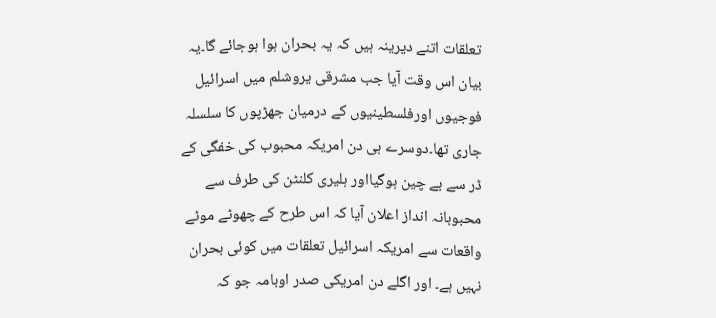تعلقات اتنے دیرینہ ہیں کہ یہ بحران ہوا ہوجائے گا۔یہ بیان اس وقت آیا جب مشرقی یروشلم میں اسرائیل فوجیوں اورفلسطینیوں کے درمیان جھڑپوں کا سلسلہ جاری تھا۔دوسرے ہی دن امریکہ محبوب کی خفگی کے ڈر سے بے چین ہوگیااور ہلیری کلنٹن کی طرف سے محبوبانہ انداز اعلان آیا کہ اس طرح کے چھوٹے موٹے واقعات سے امریکہ اسرائیل تعلقات میں کوئی بحران نہیں ہے۔ اور اگلے دن امریکی صدر اوبامہ جو کہ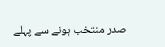صدر منتخب ہونے سے پہلے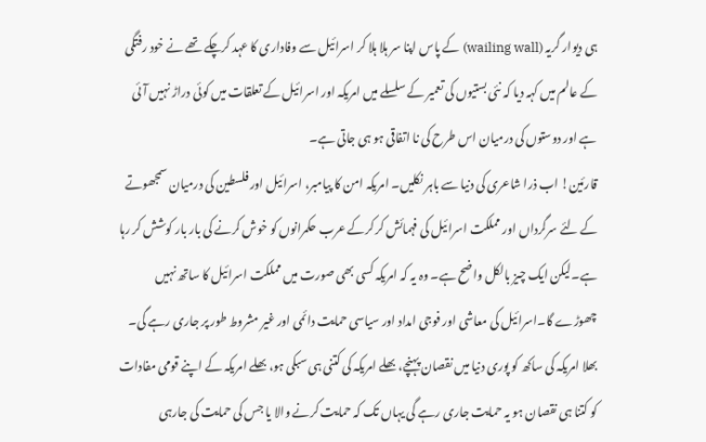ہی دیوار گریہ (wailing wall) کے پاس اپنا سر ہلا ہلا کر اسرائیل سے وفاداری کا عہد کرچکے تھے نے خود رفتگی کے عالم میں کہہ دیا کہ نئی بستیوں کی تعمیر کے سلسلے میں امریکہ اور اسرائیل کے تعلقات میں کوئی دراڑ نہیں آئی ہے اور دوستوں کی درمیان اس طرح کی نا اتفاقی ہو ہی جاتی ہے۔
قارئین! اب ذرا شاعری کی دنیا سے باہر نکلیں۔ امریکہ امن کا پیامبر، اسرائیل اور فلسطین کی درمیان سمجھوتے کے لئے سرگرداں اور مملکت اسرائیل کی فہمائش کر کرکے عرب حکمرانوں کو خوش کرنے کی بار بار کوشش کر رہا ہے۔لیکن ایک چیز بالکل واضح ہے۔ وہ یہ کہ امریکہ کسی بھی صورت میں مملکت اسرائیل کا ساتھ نہیں چھوڑے گا۔اسرائیل کی معاشی اور فوجی امداد اور سیاسی حمایت دائمی اور غیر مشروط طور پر جاری رہے گی۔ بھلا امریکہ کی ساکھ کو پوری دنیا میں نقصان پہنچے، بھلے امریکہ کی کتنی ہی سبکی ہو، بھلے امریکہ کے اپنے قومی مفادات کو کتنا ہی نقصان ہو یہ حمایت جاری رہے گی یہاں تک کہ حمایت کرنے والا یا جس کی حمایت کی جارہی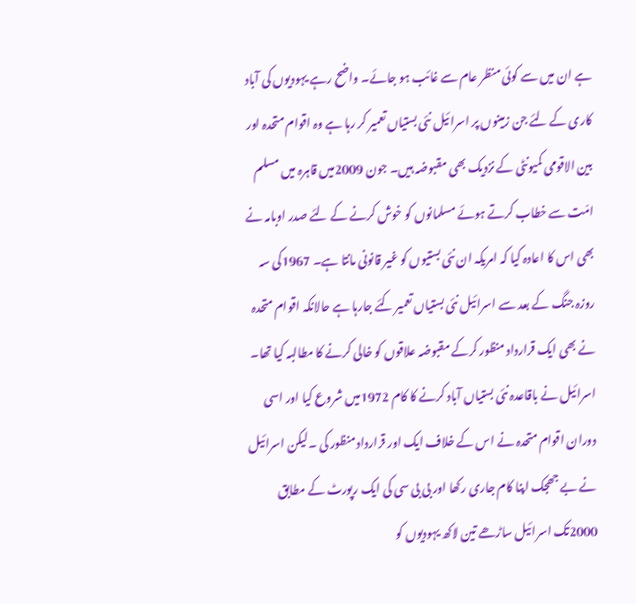ہے ان میں سے کوئی منظر عام سے غائب ہو جائے۔ واضح رہے یہودیوں کی آباد کاری کے لئے جن زمینوں پر اسرائیل نئی بستیاں تعمیر کر رہا ہے وہ اقوام متحدہ اور بین الاقومی کمیونٹی کے نزدیک بھی مقبوضہ ہیں۔ جون 2009میں قاہرہ میں مسلم امّت سے خطاب کرتے ہوئے مسلمانوں کو خوش کرنے کے لئے صدر اوبامہ نے بھی اس کا اعادہ کیا کہ امریکہ ان نئی بستیوں کو غیر قانونی مانتا ہے۔ 1967کی سہ روزہ جنگ کے بعد سے اسرائیل نئی بستیاں تعمیر کئے جارہا ہے حالانکہ اقوام متحدہ نے بھی ایک قرارداد منظور کرکے مقبوضہ علاقوں کو خالی کرنے کا مطالبہ کیا تھا۔ اسرائیل نے باقاعدہ نئی بستیاں آباد کرنے کا کام 1972میں شروع کیا اور اسی دوران اقوام متحدہ نے اس کے خلاف ایک اور قرارداد منظور کی ۔لیکن اسرائیل نے بے جھجک اپنا کام جاری رکھا اور بی بی سی کی ایک رپورٹ کے مطابق 2000تک اسرائیل ساڑھے تین لاکھ یہودیوں کو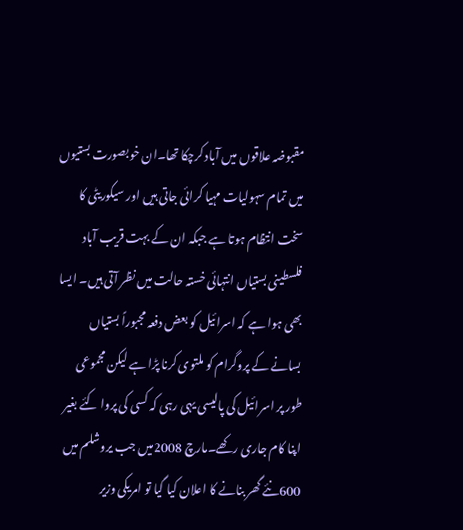مقبوضہ علاقوں میں آباد کرچکا تھا۔ان خوبصورت بستیوں میں تمام سہولیات مہیا کرائی جاتی ہیں اور سیکوریٹی کا سخت انتظام ہوتا ہے جبکہ ان کے بہت قریب آباد فلسطینی بستیاں انتہائی خستہ حالت میں نظر آتی ہیں۔ ایسا بھی ہوا ہے کہ اسرائیل کو بعض دفعہ مجبوراً بستیاں بسانے کے پروگرام کو ملتوی کرنا پڑا ہے لیکن مجموعی طور پر اسرائیل کی پالیسی یہی رہی کہ کسی کی پروا کئے بغیر اپنا کام جاری رکھے۔مارچ 2008میں جب یروشلم میں 600نئے گھر بنانے کا اعلان کیا گیا تو امریکی وزیر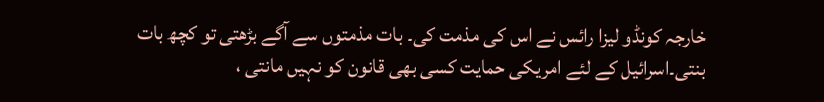خارجہ کونڈو لیزا رائس نے اس کی مذمت کی۔ بات مذمتوں سے آگے بڑھتی تو کچھ بات بنتی۔اسرائیل کے لئے امریکی حمایت کسی بھی قانون کو نہیں مانتی ،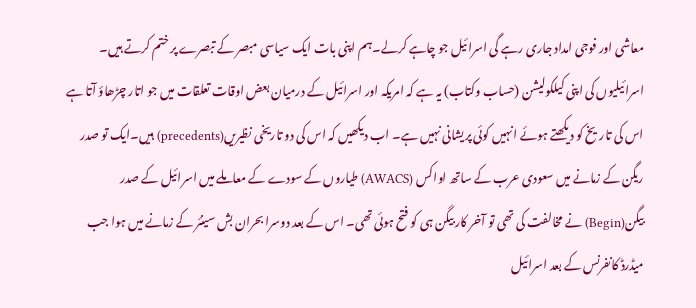معاشی اور فوجی امداد جاری رہے گی اسرائیل جو چاہے کرلے۔ہم اپنی بات ایک سیاسی مبصر کے تبصرے پر ختم کرتے ہیں۔
اسرائیلیوں کی اپنی کیلکولیشن (حساب وکتاب) یہ ہے کہ امریکہ اور اسرائیل کے درمیان بعض اوقات تعلقات میں جو اتار چڑھاؤ آتا ہے اس کی تاریخ کو دیکھتے ہوئے انہیں کوئی پریشانی نہیں ہے۔ اب دیکھیں کہ اس کی دو تاریخی نظیریں(precedents) ہیں۔ایک تو صدر ریگن کے زمانے میں سعودی عرب کے ساتھ اواکس (AWACS) طیاروں کے سودے کے معاملے میں اسرائیل کے صدر بیگن(Begin) نے مخالفت کی تھی تو آخر کار بیگن ہی کو فتح ہوئی تھی۔ اس کے بعد دوسرا بحران بش سینئر کے زمانے میں ہوا جب میڈرڈ کانفرنس کے بعد اسرائیل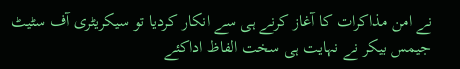نے امن مذاکرات کا آغاز کرنے ہی سے انکار کردیا تو سیکریٹری آف سٹیٹ جیمس بیکر نے نہایت ہی سخت الفاظ اداکئے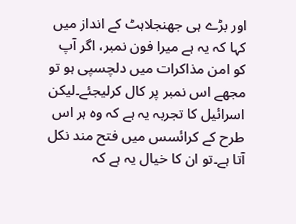اور بڑے ہی جھنجلاہٹ کے انداز میں کہا کہ یہ ہے میرا فون نمبر، اگر آپ کو امن مذاکرات میں دلچسپی ہو تو مجھے اس نمبر پر کال کرلیجئے۔لیکن اسرائیل کا تجربہ یہ ہے کہ وہ ہر اس طرح کے کرائسس میں فتح مند نکل آتا ہے۔تو ان کا خیال یہ ہے کہ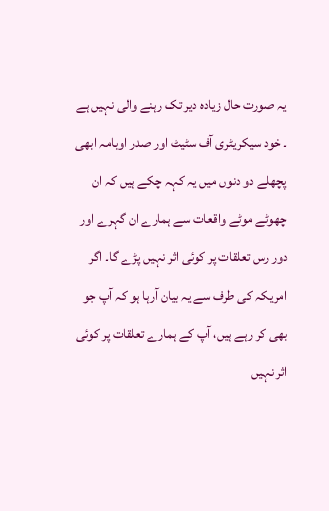یہ صورت حال زیادہ دیر تک رہنے والی نہیں ہے ۔ خود سیکریٹری آف سٹیٹ اور صدر اوبامہ ابھی پچھلے دو دنوں میں یہ کہہ چکے ہیں کہ ان چھوٹے موٹے واقعات سے ہمارے ان گہرے اور دور رس تعلقات پر کوئی اثر نہیں پڑے گا۔ اگر امریکہ کی طرف سے یہ بیان آرہا ہو کہ آپ جو بھی کر رہے ہیں، آپ کے ہمارے تعلقات پر کوئی اثر نہیں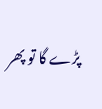پڑے گا تو پھر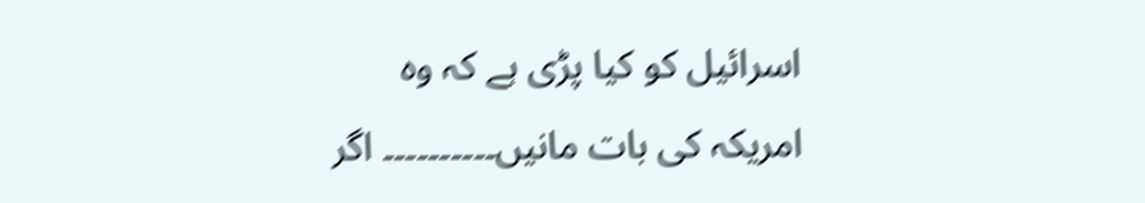اسرائیل کو کیا پڑی ہے کہ وہ امریکہ کی بات مانیں۔۔۔۔۔۔۔۔۔۔ اگر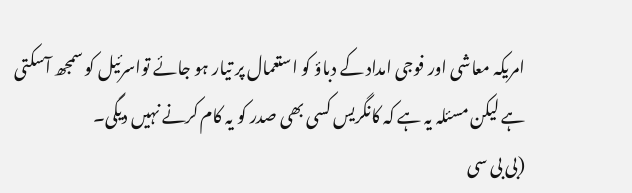امریکہ معاشی اور فوجی امداد کے دباؤ کو استعمال پر تیار ہو جائے تواسرئیل کو سمجھ آسکتی ہے لیکن مسئلہ یہ ہے کہ کانگریس کسی بھی صدر کو یہ کام کرنے نہیں دیگی۔
(بی بی سی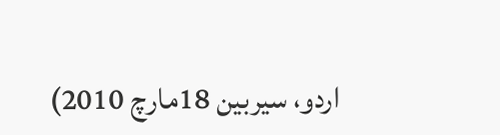اردو، سیربین 18مارچ 2010)